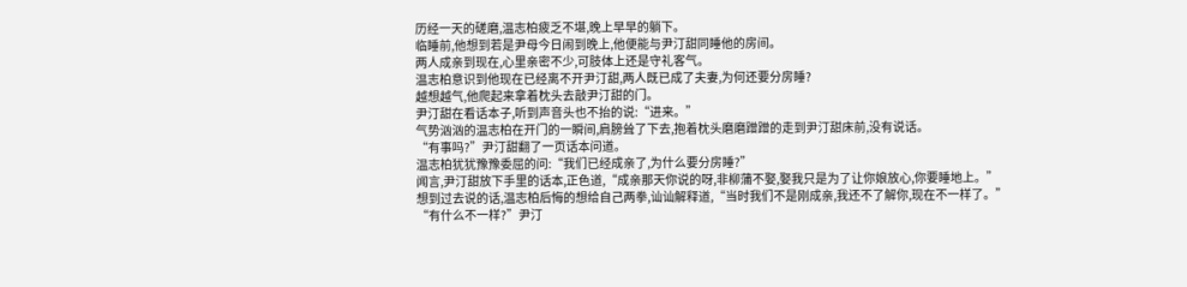历经一天的磋磨,温志柏疲乏不堪,晚上早早的躺下。
临睡前,他想到若是尹母今日闹到晚上,他便能与尹汀甜同睡他的房间。
两人成亲到现在,心里亲密不少,可肢体上还是守礼客气。
温志柏意识到他现在已经离不开尹汀甜,两人既已成了夫妻,为何还要分房睡?
越想越气,他爬起来拿着枕头去敲尹汀甜的门。
尹汀甜在看话本子,听到声音头也不抬的说:“进来。”
气势汹汹的温志柏在开门的一瞬间,肩膀耸了下去,抱着枕头磨磨蹭蹭的走到尹汀甜床前,没有说话。
“有事吗?”尹汀甜翻了一页话本问道。
温志柏犹犹豫豫委屈的问:“我们已经成亲了,为什么要分房睡?”
闻言,尹汀甜放下手里的话本,正色道,“成亲那天你说的呀,非柳蒲不娶,娶我只是为了让你娘放心,你要睡地上。”
想到过去说的话,温志柏后悔的想给自己两拳,讪讪解释道,“当时我们不是刚成亲,我还不了解你,现在不一样了。”
“有什么不一样?”尹汀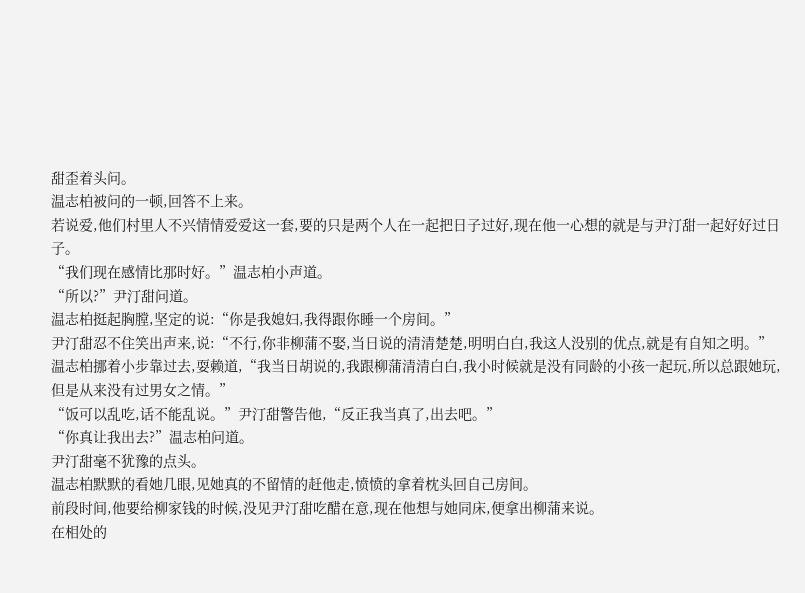甜歪着头问。
温志柏被问的一顿,回答不上来。
若说爱,他们村里人不兴情情爱爱这一套,要的只是两个人在一起把日子过好,现在他一心想的就是与尹汀甜一起好好过日子。
“我们现在感情比那时好。”温志柏小声道。
“所以?”尹汀甜问道。
温志柏挺起胸膛,坚定的说:“你是我媳妇,我得跟你睡一个房间。”
尹汀甜忍不住笑出声来,说:“不行,你非柳蒲不娶,当日说的清清楚楚,明明白白,我这人没别的优点,就是有自知之明。”
温志柏挪着小步靠过去,耍赖道,“我当日胡说的,我跟柳蒲清清白白,我小时候就是没有同龄的小孩一起玩,所以总跟她玩,但是从来没有过男女之情。”
“饭可以乱吃,话不能乱说。”尹汀甜警告他,“反正我当真了,出去吧。”
“你真让我出去?”温志柏问道。
尹汀甜毫不犹豫的点头。
温志柏默默的看她几眼,见她真的不留情的赶他走,愤愤的拿着枕头回自己房间。
前段时间,他要给柳家钱的时候,没见尹汀甜吃醋在意,现在他想与她同床,便拿出柳蒲来说。
在相处的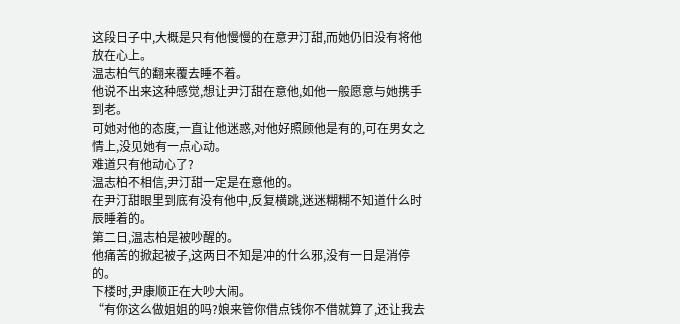这段日子中,大概是只有他慢慢的在意尹汀甜,而她仍旧没有将他放在心上。
温志柏气的翻来覆去睡不着。
他说不出来这种感觉,想让尹汀甜在意他,如他一般愿意与她携手到老。
可她对他的态度,一直让他迷惑,对他好照顾他是有的,可在男女之情上,没见她有一点心动。
难道只有他动心了?
温志柏不相信,尹汀甜一定是在意他的。
在尹汀甜眼里到底有没有他中,反复横跳,迷迷糊糊不知道什么时辰睡着的。
第二日,温志柏是被吵醒的。
他痛苦的掀起被子,这两日不知是冲的什么邪,没有一日是消停的。
下楼时,尹康顺正在大吵大闹。
“有你这么做姐姐的吗?娘来管你借点钱你不借就算了,还让我去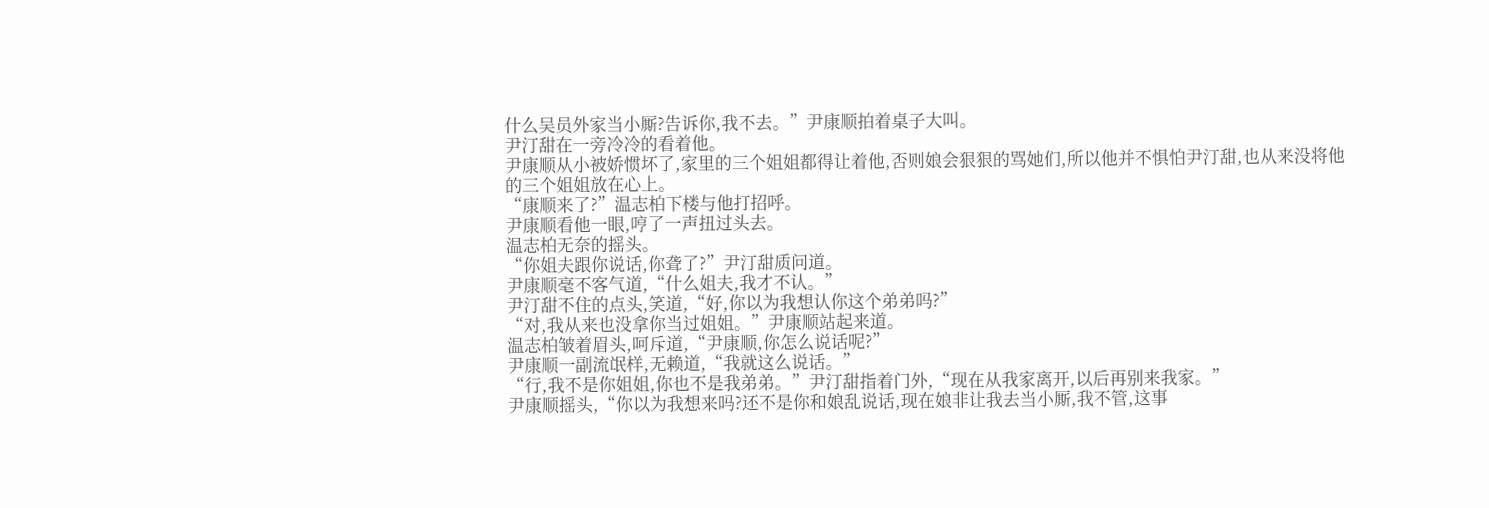什么吴员外家当小厮?告诉你,我不去。”尹康顺拍着桌子大叫。
尹汀甜在一旁冷冷的看着他。
尹康顺从小被娇惯坏了,家里的三个姐姐都得让着他,否则娘会狠狠的骂她们,所以他并不惧怕尹汀甜,也从来没将他的三个姐姐放在心上。
“康顺来了?”温志柏下楼与他打招呼。
尹康顺看他一眼,哼了一声扭过头去。
温志柏无奈的摇头。
“你姐夫跟你说话,你聋了?”尹汀甜质问道。
尹康顺毫不客气道,“什么姐夫,我才不认。”
尹汀甜不住的点头,笑道,“好,你以为我想认你这个弟弟吗?”
“对,我从来也没拿你当过姐姐。”尹康顺站起来道。
温志柏皱着眉头,呵斥道,“尹康顺,你怎么说话呢?”
尹康顺一副流氓样,无赖道,“我就这么说话。”
“行,我不是你姐姐,你也不是我弟弟。”尹汀甜指着门外,“现在从我家离开,以后再别来我家。”
尹康顺摇头,“你以为我想来吗?还不是你和娘乱说话,现在娘非让我去当小厮,我不管,这事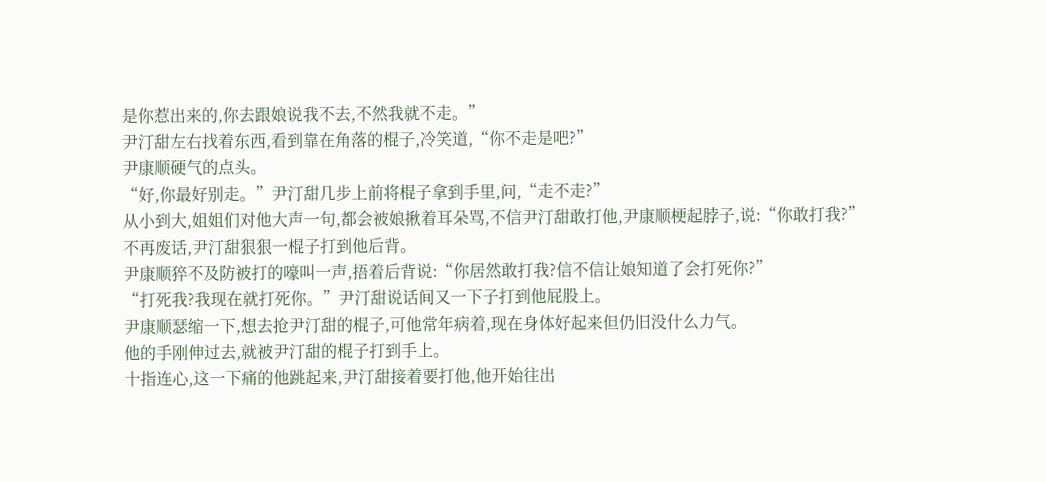是你惹出来的,你去跟娘说我不去,不然我就不走。”
尹汀甜左右找着东西,看到靠在角落的棍子,冷笑道,“你不走是吧?”
尹康顺硬气的点头。
“好,你最好别走。”尹汀甜几步上前将棍子拿到手里,问,“走不走?”
从小到大,姐姐们对他大声一句,都会被娘揪着耳朵骂,不信尹汀甜敢打他,尹康顺梗起脖子,说:“你敢打我?”
不再废话,尹汀甜狠狠一棍子打到他后背。
尹康顺猝不及防被打的嚎叫一声,捂着后背说:“你居然敢打我?信不信让娘知道了会打死你?”
“打死我?我现在就打死你。”尹汀甜说话间又一下子打到他屁股上。
尹康顺瑟缩一下,想去抢尹汀甜的棍子,可他常年病着,现在身体好起来但仍旧没什么力气。
他的手刚伸过去,就被尹汀甜的棍子打到手上。
十指连心,这一下痛的他跳起来,尹汀甜接着要打他,他开始往出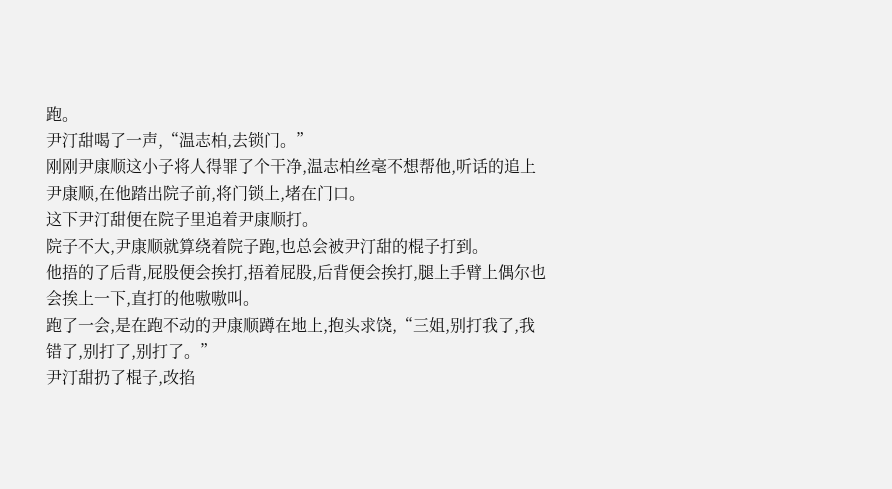跑。
尹汀甜喝了一声,“温志柏,去锁门。”
刚刚尹康顺这小子将人得罪了个干净,温志柏丝毫不想帮他,听话的追上尹康顺,在他踏出院子前,将门锁上,堵在门口。
这下尹汀甜便在院子里追着尹康顺打。
院子不大,尹康顺就算绕着院子跑,也总会被尹汀甜的棍子打到。
他捂的了后背,屁股便会挨打,捂着屁股,后背便会挨打,腿上手臂上偶尔也会挨上一下,直打的他嗷嗷叫。
跑了一会,是在跑不动的尹康顺蹲在地上,抱头求饶,“三姐,别打我了,我错了,别打了,别打了。”
尹汀甜扔了棍子,改掐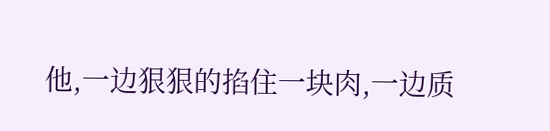他,一边狠狠的掐住一块肉,一边质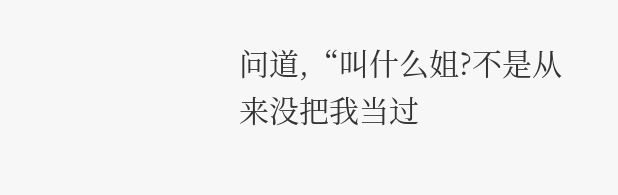问道,“叫什么姐?不是从来没把我当过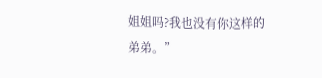姐姐吗?我也没有你这样的弟弟。”